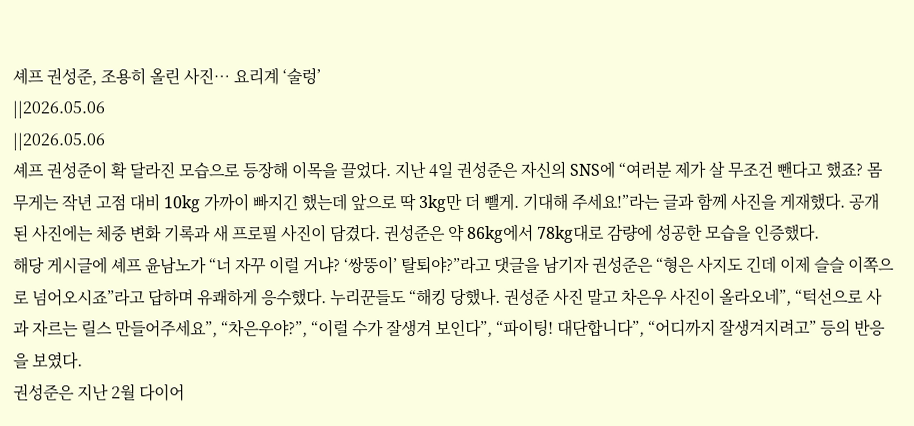셰프 권성준, 조용히 올린 사진… 요리계 ‘술렁’
||2026.05.06
||2026.05.06
셰프 권성준이 확 달라진 모습으로 등장해 이목을 끌었다. 지난 4일 권성준은 자신의 SNS에 “여러분 제가 살 무조건 뺀다고 했죠? 몸무게는 작년 고점 대비 10kg 가까이 빠지긴 했는데 앞으로 딱 3kg만 더 뺄게. 기대해 주세요!”라는 글과 함께 사진을 게재했다. 공개된 사진에는 체중 변화 기록과 새 프로필 사진이 담겼다. 권성준은 약 86kg에서 78kg대로 감량에 성공한 모습을 인증했다.
해당 게시글에 셰프 윤남노가 “너 자꾸 이럴 거냐? ‘쌍뚱이’ 탈퇴야?”라고 댓글을 남기자 권성준은 “형은 사지도 긴데 이제 슬슬 이쪽으로 넘어오시죠”라고 답하며 유쾌하게 응수했다. 누리꾼들도 “해킹 당했나. 권성준 사진 말고 차은우 사진이 올라오네”, “턱선으로 사과 자르는 릴스 만들어주세요”, “차은우야?”, “이럴 수가 잘생겨 보인다”, “파이팅! 대단합니다”, “어디까지 잘생겨지려고” 등의 반응을 보였다.
권성준은 지난 2월 다이어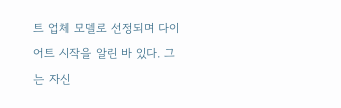트 업체 모델로 선정되며 다이어트 시작을 알린 바 있다. 그는 자신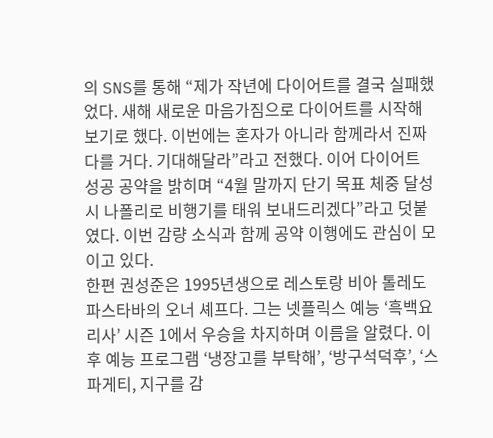의 SNS를 통해 “제가 작년에 다이어트를 결국 실패했었다. 새해 새로운 마음가짐으로 다이어트를 시작해 보기로 했다. 이번에는 혼자가 아니라 함께라서 진짜 다를 거다. 기대해달라”라고 전했다. 이어 다이어트 성공 공약을 밝히며 “4월 말까지 단기 목표 체중 달성 시 나폴리로 비행기를 태워 보내드리겠다”라고 덧붙였다. 이번 감량 소식과 함께 공약 이행에도 관심이 모이고 있다.
한편 권성준은 1995년생으로 레스토랑 비아 톨레도 파스타바의 오너 셰프다. 그는 넷플릭스 예능 ‘흑백요리사’ 시즌 1에서 우승을 차지하며 이름을 알렸다. 이후 예능 프로그램 ‘냉장고를 부탁해’, ‘방구석덕후’, ‘스파게티, 지구를 감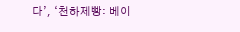다’, ‘천하제빵: 베이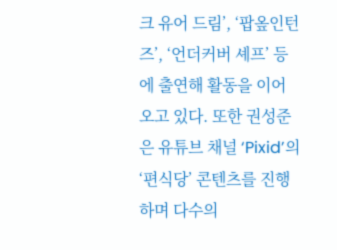크 유어 드림’, ‘팝옾인턴즈’, ‘언더커버 셰프’ 등에 출연해 활동을 이어오고 있다. 또한 권성준은 유튜브 채널 ‘Pixid’의 ‘편식당’ 콘텐츠를 진행하며 다수의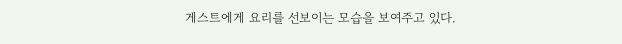게스트에게 요리를 선보이는 모습을 보여주고 있다.